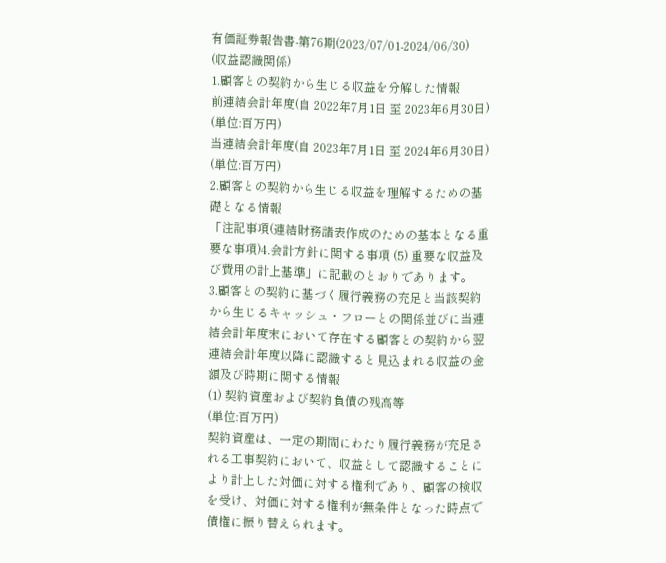有価証券報告書-第76期(2023/07/01-2024/06/30)
(収益認識関係)
1.顧客との契約から生じる収益を分解した情報
前連結会計年度(自 2022年7月1日 至 2023年6月30日)
(単位:百万円)
当連結会計年度(自 2023年7月1日 至 2024年6月30日)
(単位:百万円)
2.顧客との契約から生じる収益を理解するための基礎となる情報
「注記事項(連結財務諸表作成のための基本となる重要な事項)4.会計方針に関する事項 (5) 重要な収益及び費用の計上基準」に記載のとおりであります。
3.顧客との契約に基づく履行義務の充足と当該契約から生じるキャッシュ・フローとの関係並びに当連結会計年度末において存在する顧客との契約から翌連結会計年度以降に認識すると見込まれる収益の金額及び時期に関する情報
(1) 契約資産および契約負債の残高等
(単位:百万円)
契約資産は、一定の期間にわたり履行義務が充足される工事契約において、収益として認識することにより計上した対価に対する権利であり、顧客の検収を受け、対価に対する権利が無条件となった時点で債権に振り替えられます。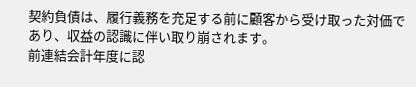契約負債は、履行義務を充足する前に顧客から受け取った対価であり、収益の認識に伴い取り崩されます。
前連結会計年度に認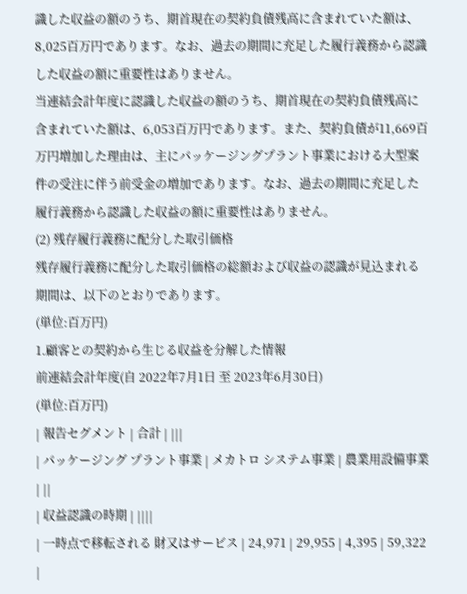識した収益の額のうち、期首現在の契約負債残高に含まれていた額は、8,025百万円であります。なお、過去の期間に充足した履行義務から認識した収益の額に重要性はありません。
当連結会計年度に認識した収益の額のうち、期首現在の契約負債残高に含まれていた額は、6,053百万円であります。また、契約負債が11,669百万円増加した理由は、主にパッケージングプラント事業における大型案件の受注に伴う前受金の増加であります。なお、過去の期間に充足した履行義務から認識した収益の額に重要性はありません。
(2) 残存履行義務に配分した取引価格
残存履行義務に配分した取引価格の総額および収益の認識が見込まれる期間は、以下のとおりであります。
(単位:百万円)
1.顧客との契約から生じる収益を分解した情報
前連結会計年度(自 2022年7月1日 至 2023年6月30日)
(単位:百万円)
| 報告セグメント | 合計 | |||
| パッケージング プラント事業 | メカトロ システム事業 | 農業用設備事業 | ||
| 収益認識の時期 | ||||
| 一時点で移転される 財又はサービス | 24,971 | 29,955 | 4,395 | 59,322 |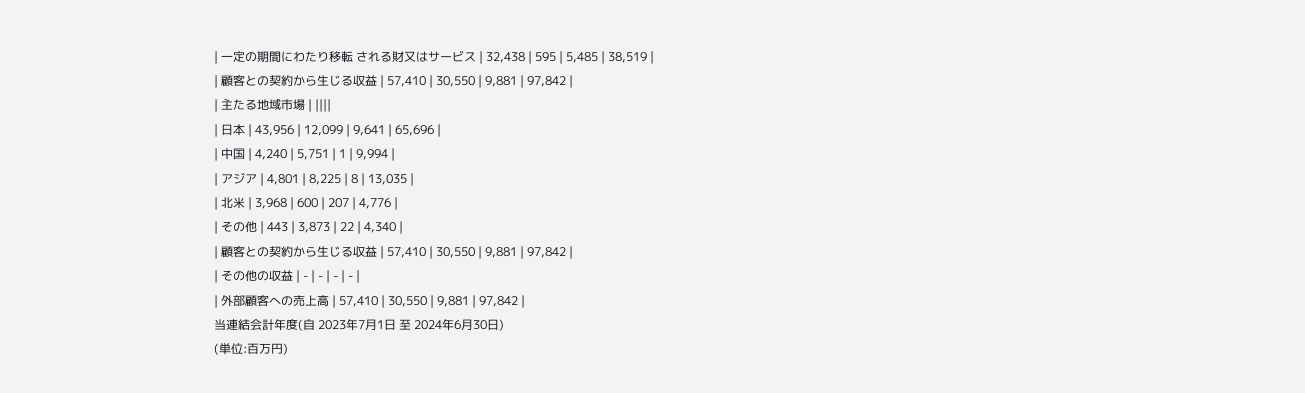| 一定の期間にわたり移転 される財又はサービス | 32,438 | 595 | 5,485 | 38,519 |
| 顧客との契約から生じる収益 | 57,410 | 30,550 | 9,881 | 97,842 |
| 主たる地域市場 | ||||
| 日本 | 43,956 | 12,099 | 9,641 | 65,696 |
| 中国 | 4,240 | 5,751 | 1 | 9,994 |
| アジア | 4,801 | 8,225 | 8 | 13,035 |
| 北米 | 3,968 | 600 | 207 | 4,776 |
| その他 | 443 | 3,873 | 22 | 4,340 |
| 顧客との契約から生じる収益 | 57,410 | 30,550 | 9,881 | 97,842 |
| その他の収益 | - | - | - | - |
| 外部顧客への売上高 | 57,410 | 30,550 | 9,881 | 97,842 |
当連結会計年度(自 2023年7月1日 至 2024年6月30日)
(単位:百万円)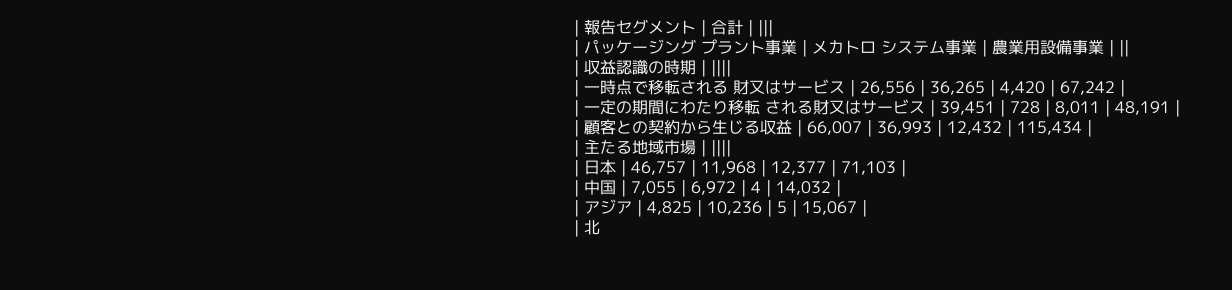| 報告セグメント | 合計 | |||
| パッケージング プラント事業 | メカトロ システム事業 | 農業用設備事業 | ||
| 収益認識の時期 | ||||
| 一時点で移転される 財又はサービス | 26,556 | 36,265 | 4,420 | 67,242 |
| 一定の期間にわたり移転 される財又はサービス | 39,451 | 728 | 8,011 | 48,191 |
| 顧客との契約から生じる収益 | 66,007 | 36,993 | 12,432 | 115,434 |
| 主たる地域市場 | ||||
| 日本 | 46,757 | 11,968 | 12,377 | 71,103 |
| 中国 | 7,055 | 6,972 | 4 | 14,032 |
| アジア | 4,825 | 10,236 | 5 | 15,067 |
| 北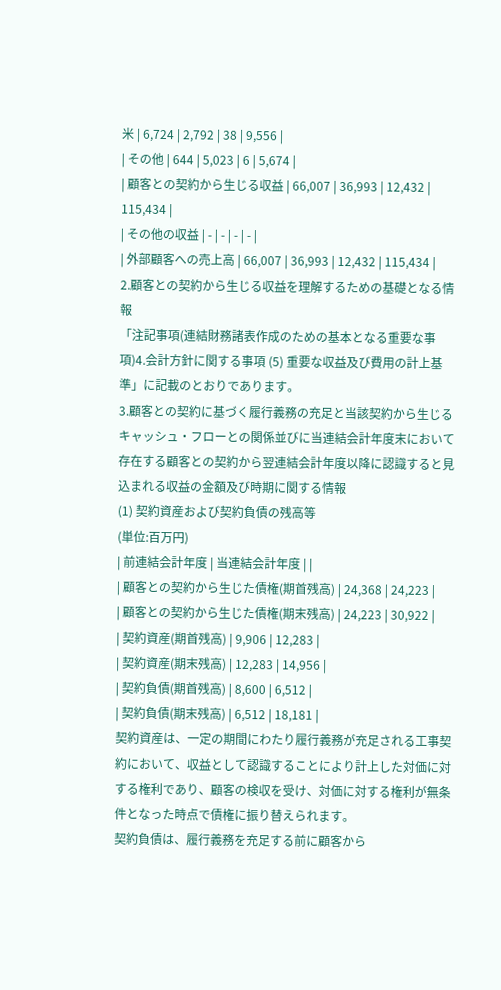米 | 6,724 | 2,792 | 38 | 9,556 |
| その他 | 644 | 5,023 | 6 | 5,674 |
| 顧客との契約から生じる収益 | 66,007 | 36,993 | 12,432 | 115,434 |
| その他の収益 | - | - | - | - |
| 外部顧客への売上高 | 66,007 | 36,993 | 12,432 | 115,434 |
2.顧客との契約から生じる収益を理解するための基礎となる情報
「注記事項(連結財務諸表作成のための基本となる重要な事項)4.会計方針に関する事項 (5) 重要な収益及び費用の計上基準」に記載のとおりであります。
3.顧客との契約に基づく履行義務の充足と当該契約から生じるキャッシュ・フローとの関係並びに当連結会計年度末において存在する顧客との契約から翌連結会計年度以降に認識すると見込まれる収益の金額及び時期に関する情報
(1) 契約資産および契約負債の残高等
(単位:百万円)
| 前連結会計年度 | 当連結会計年度 | |
| 顧客との契約から生じた債権(期首残高) | 24,368 | 24,223 |
| 顧客との契約から生じた債権(期末残高) | 24,223 | 30,922 |
| 契約資産(期首残高) | 9,906 | 12,283 |
| 契約資産(期末残高) | 12,283 | 14,956 |
| 契約負債(期首残高) | 8,600 | 6,512 |
| 契約負債(期末残高) | 6,512 | 18,181 |
契約資産は、一定の期間にわたり履行義務が充足される工事契約において、収益として認識することにより計上した対価に対する権利であり、顧客の検収を受け、対価に対する権利が無条件となった時点で債権に振り替えられます。
契約負債は、履行義務を充足する前に顧客から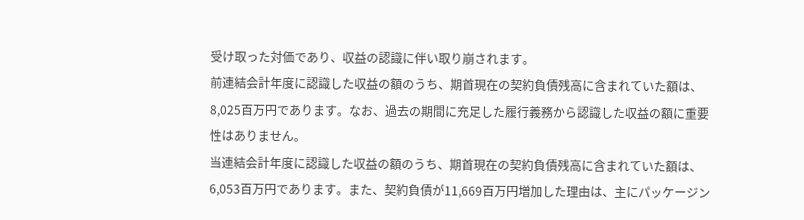受け取った対価であり、収益の認識に伴い取り崩されます。
前連結会計年度に認識した収益の額のうち、期首現在の契約負債残高に含まれていた額は、8,025百万円であります。なお、過去の期間に充足した履行義務から認識した収益の額に重要性はありません。
当連結会計年度に認識した収益の額のうち、期首現在の契約負債残高に含まれていた額は、6,053百万円であります。また、契約負債が11,669百万円増加した理由は、主にパッケージン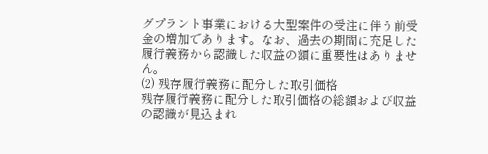グプラント事業における大型案件の受注に伴う前受金の増加であります。なお、過去の期間に充足した履行義務から認識した収益の額に重要性はありません。
(2) 残存履行義務に配分した取引価格
残存履行義務に配分した取引価格の総額および収益の認識が見込まれ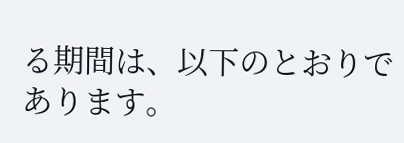る期間は、以下のとおりであります。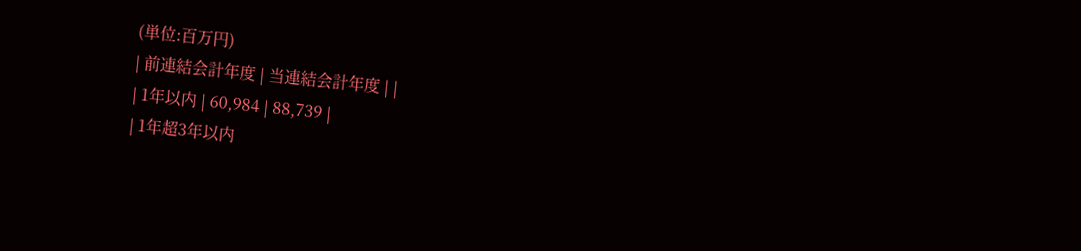(単位:百万円)
| 前連結会計年度 | 当連結会計年度 | |
| 1年以内 | 60,984 | 88,739 |
| 1年超3年以内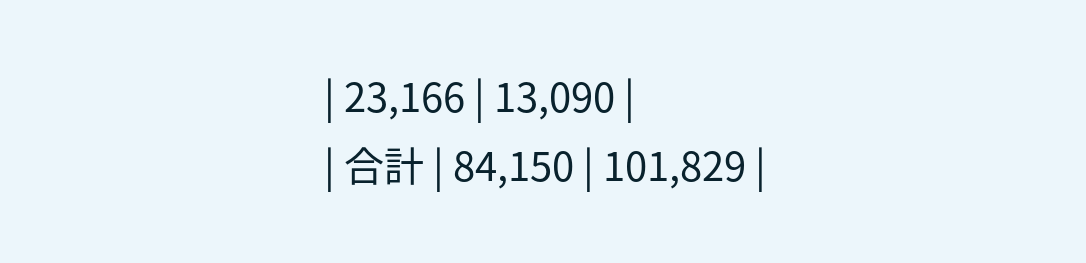| 23,166 | 13,090 |
| 合計 | 84,150 | 101,829 |